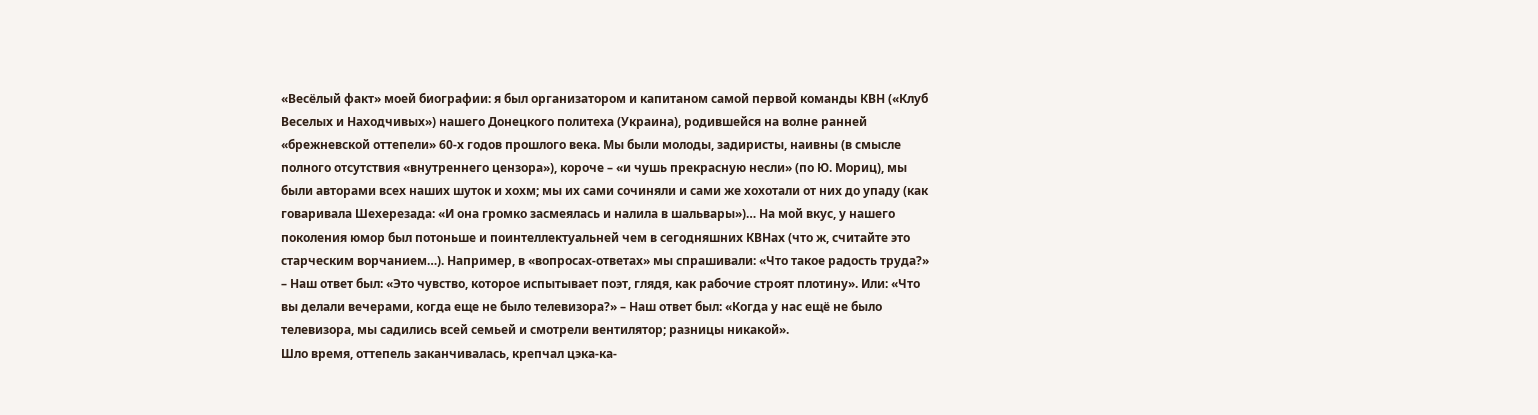«Весёлый факт» моей биографии: я был организатором и капитаном самой первой команды КВН («Клуб Веселых и Находчивых») нашего Донецкого политеха (Украина), родившейся на волне ранней «брежневской оттепели» 60-х годов прошлого века. Мы были молоды, задиристы, наивны (в смысле полного отсутствия «внутреннего цензора»), короче – «и чушь прекрасную несли» (по Ю. Мориц), мы были авторами всех наших шуток и хохм; мы их сами сочиняли и сами же хохотали от них до упаду (как говаривала Шехерезада: «И она громко засмеялась и налила в шальвары»)… На мой вкус, у нашего поколения юмор был потоньше и поинтеллектуальней чем в сегодняшних КВНах (что ж, считайте это старческим ворчанием…). Например, в «вопросах-ответах» мы спрашивали: «Что такое радость труда?» – Наш ответ был: «Это чувство, которое испытывает поэт, глядя, как рабочие строят плотину». Или: «Что вы делали вечерами, когда еще не было телевизора?» – Наш ответ был: «Когда у нас ещё не было телевизора, мы садились всей семьей и смотрели вентилятор; разницы никакой».
Шло время, оттепель заканчивалась, крепчал цэка-ка-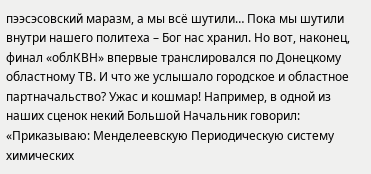пээсэсовский маразм, а мы всё шутили… Пока мы шутили внутри нашего политеха – Бог нас хранил. Но вот, наконец, финал «облКВН» впервые транслировался по Донецкому областному ТВ. И что же услышало городское и областное партначальство? Ужас и кошмар! Например, в одной из наших сценок некий Большой Начальник говорил: «Приказываю: Менделеевскую Периодическую систему химических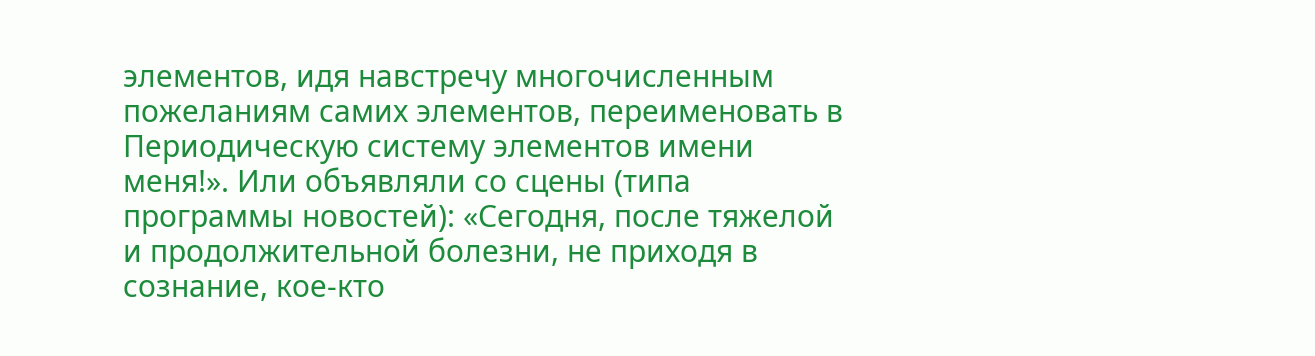элементов, идя навстречу многочисленным пожеланиям самих элементов, переименовать в Периодическую систему элементов имени меня!». Или объявляли со сцены (типа программы новостей): «Сегодня, после тяжелой и продолжительной болезни, не приходя в сознание, кое-кто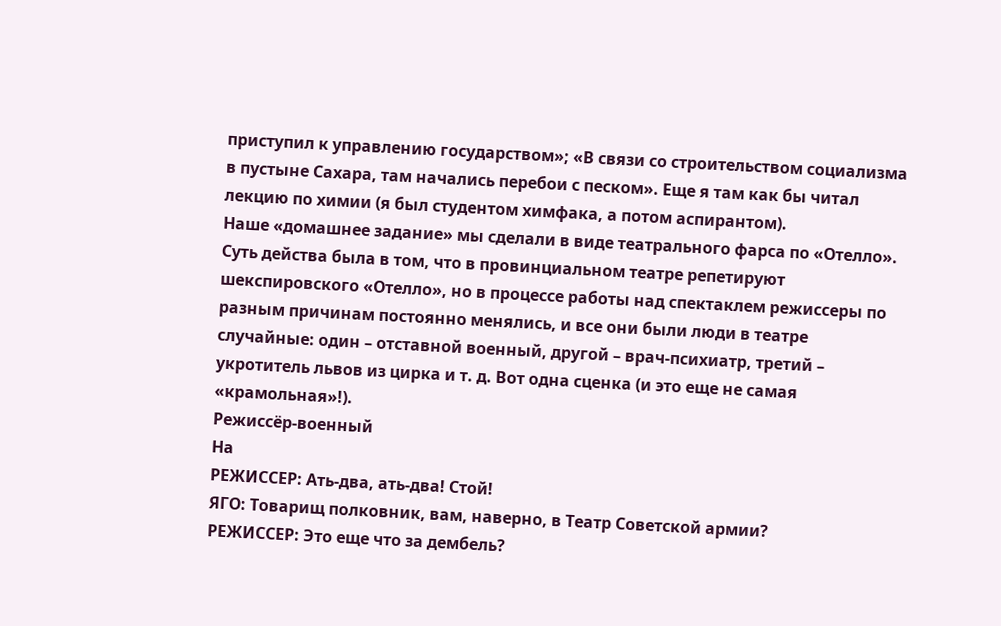приступил к управлению государством»; «В связи со строительством социализма в пустыне Сахара, там начались перебои с песком». Еще я там как бы читал лекцию по химии (я был студентом химфака, а потом аспирантом).
Наше «домашнее задание» мы сделали в виде театрального фарса по «Отелло». Суть действа была в том, что в провинциальном театре репетируют шекспировского «Отелло», но в процессе работы над спектаклем режиссеры по разным причинам постоянно менялись, и все они были люди в театре случайные: один – отставной военный, другой – врач-психиатр, третий – укротитель львов из цирка и т. д. Вот одна сценка (и это еще не самая «крамольная»!).
Режиссёр-военный
На
РЕЖИССЕР: Ать-два, ать-два! Стой!
ЯГО: Товарищ полковник, вам, наверно, в Театр Советской армии?
РЕЖИССЕР: Это еще что за дембель?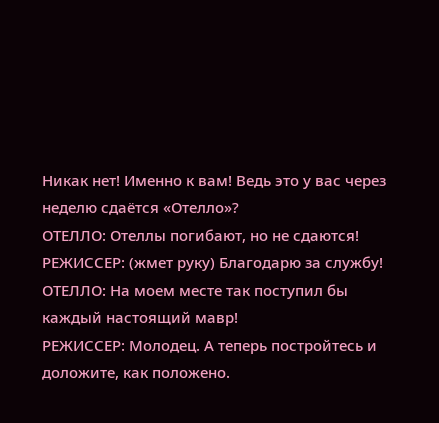Никак нет! Именно к вам! Ведь это у вас через неделю сдаётся «Отелло»?
ОТЕЛЛО: Отеллы погибают, но не сдаются!
РЕЖИССЕР: (жмет руку) Благодарю за службу!
ОТЕЛЛО: На моем месте так поступил бы каждый настоящий мавр!
РЕЖИССЕР: Молодец. А теперь постройтесь и доложите, как положено.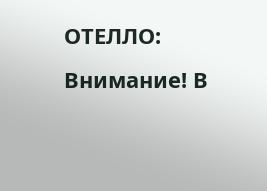ОТЕЛЛО: Внимание! В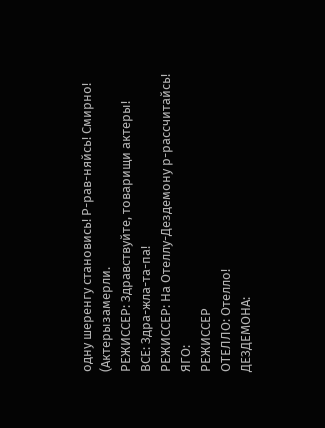одну шеренгу становись! Р-рав-няйсь! Смирно! (Актерызамерли.
РЕЖИССЕР: Здравствуйте, товарищи актеры!
ВСЕ: Здра-жла-та-па!
РЕЖИССЕР: На Отеллу-Дездемону р-рассчитайсь!
ЯГО:
РЕЖИССЕР
ОТЕЛЛО: Отелло!
ДЕЗДЕМОНА: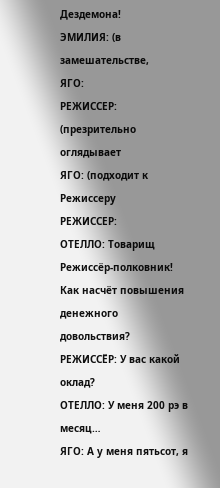Дездемона!
ЭМИЛИЯ: (в замешательстве,
ЯГО:
РЕЖИССЕР: (презрительно оглядывает
ЯГО: (подходит к Режиссеру
РЕЖИССЕР:
ОТЕЛЛО: Товарищ Режиссёр-полковник! Как насчёт повышения денежного довольствия?
РЕЖИССЁР: У вас какой оклад?
ОТЕЛЛО: У меня 200 рэ в месяц…
ЯГО: А у меня пятьсот, я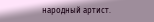народный артист.